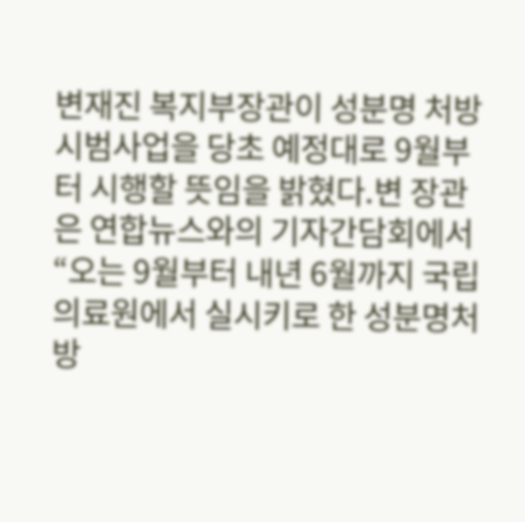변재진 복지부장관이 성분명 처방 시범사업을 당초 예정대로 9월부터 시행할 뜻임을 밝혔다.변 장관은 연합뉴스와의 기자간담회에서 “오는 9월부터 내년 6월까지 국립의료원에서 실시키로 한 성분명처방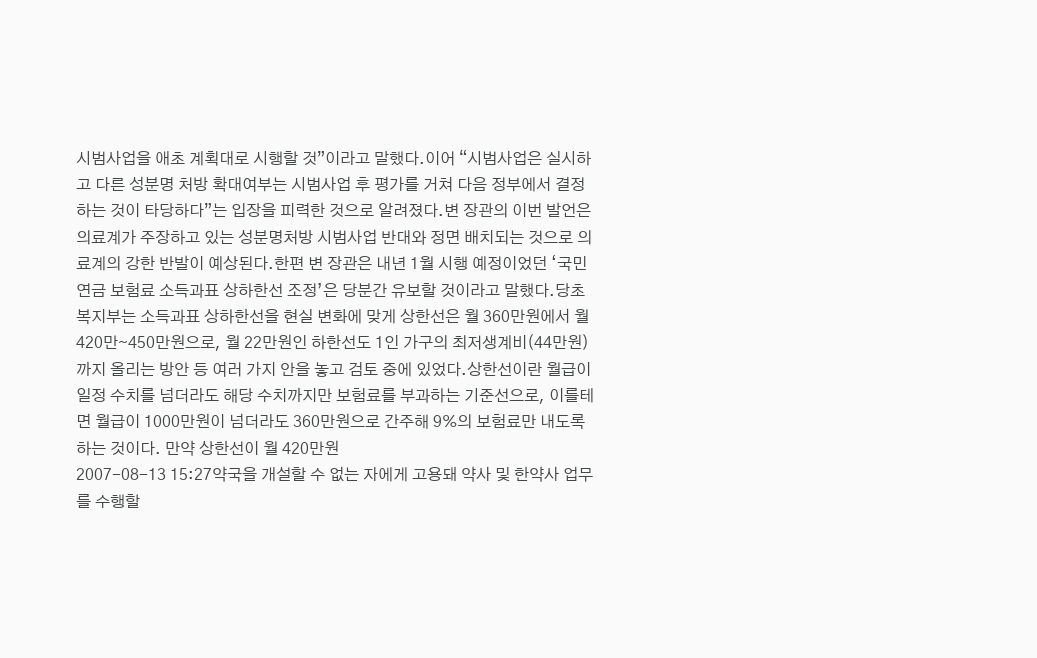시범사업을 애초 계획대로 시행할 것”이라고 말했다.이어 “시범사업은 실시하고 다른 성분명 처방 확대여부는 시범사업 후 평가를 거쳐 다음 정부에서 결정하는 것이 타당하다”는 입장을 피력한 것으로 알려졌다.변 장관의 이번 발언은 의료계가 주장하고 있는 성분명처방 시범사업 반대와 정면 배치되는 것으로 의료계의 강한 반발이 예상된다.한편 변 장관은 내년 1월 시행 예정이었던 ‘국민연금 보험료 소득과표 상하한선 조정’은 당분간 유보할 것이라고 말했다.당초 복지부는 소득과표 상하한선을 현실 변화에 맞게 상한선은 월 360만원에서 월 420만∼450만원으로, 월 22만원인 하한선도 1인 가구의 최저생계비(44만원)까지 올리는 방안 등 여러 가지 안을 놓고 검토 중에 있었다.상한선이란 월급이 일정 수치를 넘더라도 해당 수치까지만 보험료를 부과하는 기준선으로, 이를테면 월급이 1000만원이 넘더라도 360만원으로 간주해 9%의 보험료만 내도록 하는 것이다. 만약 상한선이 월 420만원
2007-08-13 15:27약국을 개설할 수 없는 자에게 고용돼 약사 및 한약사 업무를 수행할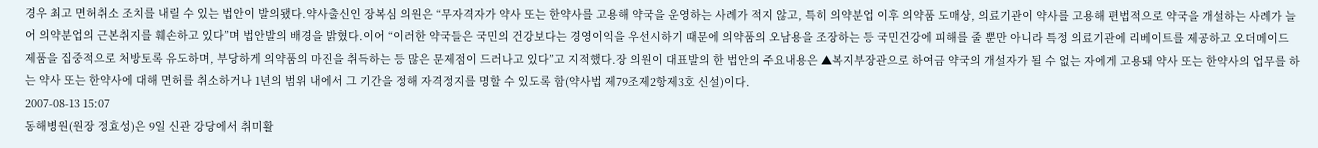경우 최고 면허취소 조치를 내릴 수 있는 법안이 발의됐다.약사출신인 장복심 의원은 “무자격자가 약사 또는 한약사를 고용해 약국을 운영하는 사례가 적지 않고, 특히 의약분업 이후 의약품 도매상, 의료기관이 약사를 고용해 편법적으로 약국을 개설하는 사례가 늘어 의약분업의 근본취지를 훼손하고 있다”며 법안발의 배경을 밝혔다.이어 “이러한 약국들은 국민의 건강보다는 경영이익을 우선시하기 때문에 의약품의 오남용을 조장하는 등 국민건강에 피해를 줄 뿐만 아니라 특정 의료기관에 리베이트를 제공하고 오더메이드 제품을 집중적으로 처방토록 유도하며, 부당하게 의약품의 마진을 취득하는 등 많은 문제점이 드러나고 있다”고 지적했다.장 의원이 대표발의 한 법안의 주요내용은 ▲복지부장관으로 하여금 약국의 개설자가 될 수 없는 자에게 고용돼 약사 또는 한약사의 업무를 하는 약사 또는 한약사에 대해 면허를 취소하거나 1년의 범위 내에서 그 기간을 정해 자격정지를 명할 수 있도록 함(약사법 제79조제2항제3호 신설)이다.
2007-08-13 15:07
동해병원(원장 정효성)은 9일 신관 강당에서 취미활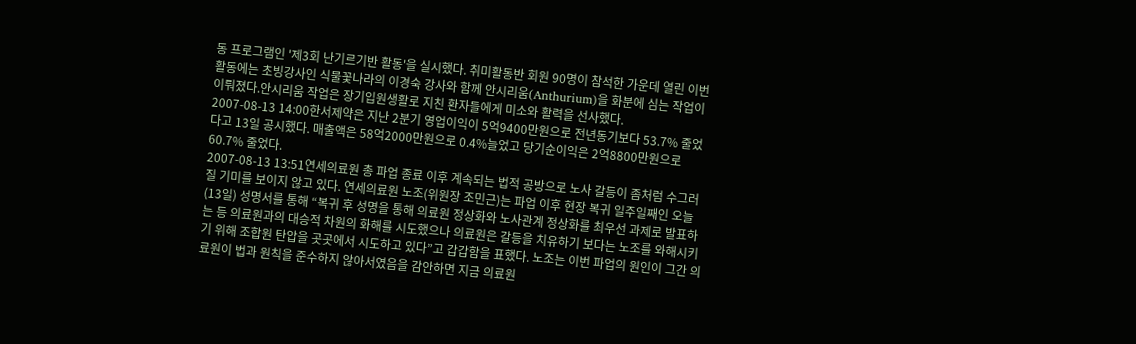동 프로그램인 '제3회 난기르기반 활동'을 실시했다. 취미활동반 회원 90명이 참석한 가운데 열린 이번 활동에는 초빙강사인 식물꽃나라의 이경숙 강사와 함께 안시리움(Anthurium)을 화분에 심는 작업이 이뤄졌다.안시리움 작업은 장기입원생활로 지친 환자들에게 미소와 활력을 선사했다.
2007-08-13 14:00한서제약은 지난 2분기 영업이익이 5억9400만원으로 전년동기보다 53.7% 줄었다고 13일 공시했다. 매출액은 58억2000만원으로 0.4%늘었고 당기순이익은 2억8800만원으로 60.7% 줄었다.
2007-08-13 13:51연세의료원 총 파업 종료 이후 계속되는 법적 공방으로 노사 갈등이 좀처럼 수그러질 기미를 보이지 않고 있다. 연세의료원 노조(위원장 조민근)는 파업 이후 현장 복귀 일주일째인 오늘(13일) 성명서를 통해 “복귀 후 성명을 통해 의료원 정상화와 노사관계 정상화를 최우선 과제로 발표하는 등 의료원과의 대승적 차원의 화해를 시도했으나 의료원은 갈등을 치유하기 보다는 노조를 와해시키기 위해 조합원 탄압을 곳곳에서 시도하고 있다”고 갑갑함을 표했다. 노조는 이번 파업의 원인이 그간 의료원이 법과 원칙을 준수하지 않아서였음을 감안하면 지금 의료원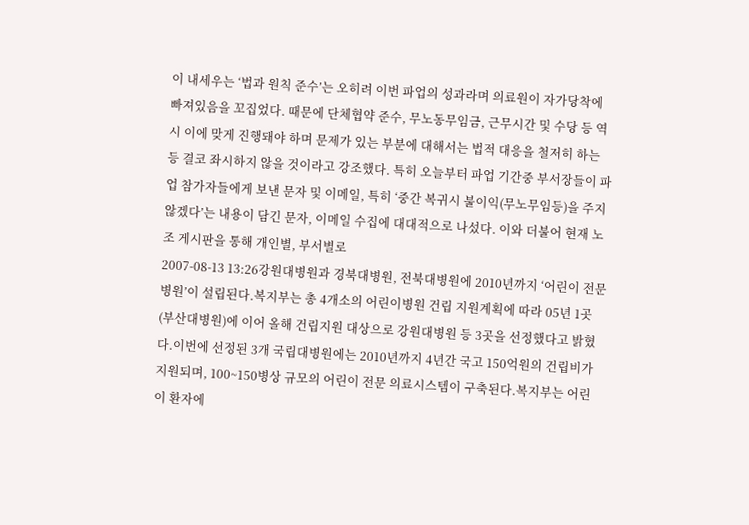이 내세우는 ‘법과 원칙 준수’는 오히려 이번 파업의 성과라며 의료원이 자가당착에 빠져있음을 꼬집었다. 때문에 단체협약 준수, 무노동무임금, 근무시간 및 수당 등 역시 이에 맞게 진행돼야 하며 문제가 있는 부분에 대해서는 법적 대응을 철저히 하는 등 결코 좌시하지 않을 것이라고 강조했다. 특히 오늘부터 파업 기간중 부서장들이 파업 참가자들에게 보낸 문자 및 이메일, 특히 ‘중간 복귀시 불이익(무노무임등)을 주지 않겠다’는 내용이 담긴 문자, 이메일 수집에 대대적으로 나섰다. 이와 더불어 현재 노조 게시판을 통해 개인별, 부서별로
2007-08-13 13:26강원대병원과 경북대병원, 전북대병원에 2010년까지 ‘어린이 전문병원’이 설립된다.복지부는 총 4개소의 어린이병원 건립 지원계획에 따라 05년 1곳(부산대병원)에 이어 올해 건립지원 대상으로 강원대병원 등 3곳을 선정했다고 밝혔다.이번에 선정된 3개 국립대병원에는 2010년까지 4년간 국고 150억원의 건립비가 지원되며, 100~150병상 규모의 어린이 전문 의료시스템이 구축된다.복지부는 어린이 환자에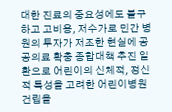대한 진료의 중요성에도 불구하고 고비용, 저수가로 민간 병원의 투자가 저조한 현실에 공공의료 확충 종합대책 추진 일환으로 어린이의 신체적, 정신적 특성을 고려한 어린이병원 건립을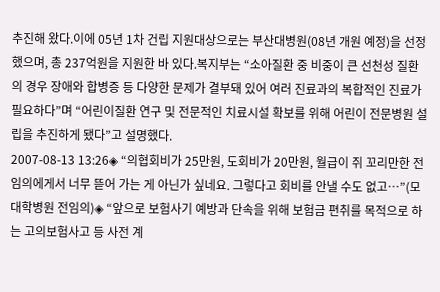추진해 왔다.이에 05년 1차 건립 지원대상으로는 부산대병원(08년 개원 예정)을 선정했으며, 총 237억원을 지원한 바 있다.복지부는 “소아질환 중 비중이 큰 선천성 질환의 경우 장애와 합병증 등 다양한 문제가 결부돼 있어 여러 진료과의 복합적인 진료가 필요하다”며 “어린이질환 연구 및 전문적인 치료시설 확보를 위해 어린이 전문병원 설립을 추진하게 됐다”고 설명했다.
2007-08-13 13:26◈ “의협회비가 25만원, 도회비가 20만원, 월급이 쥐 꼬리만한 전임의에게서 너무 뜯어 가는 게 아닌가 싶네요. 그렇다고 회비를 안낼 수도 없고…”(모 대학병원 전임의)◈ “앞으로 보험사기 예방과 단속을 위해 보험금 편취를 목적으로 하는 고의보험사고 등 사전 계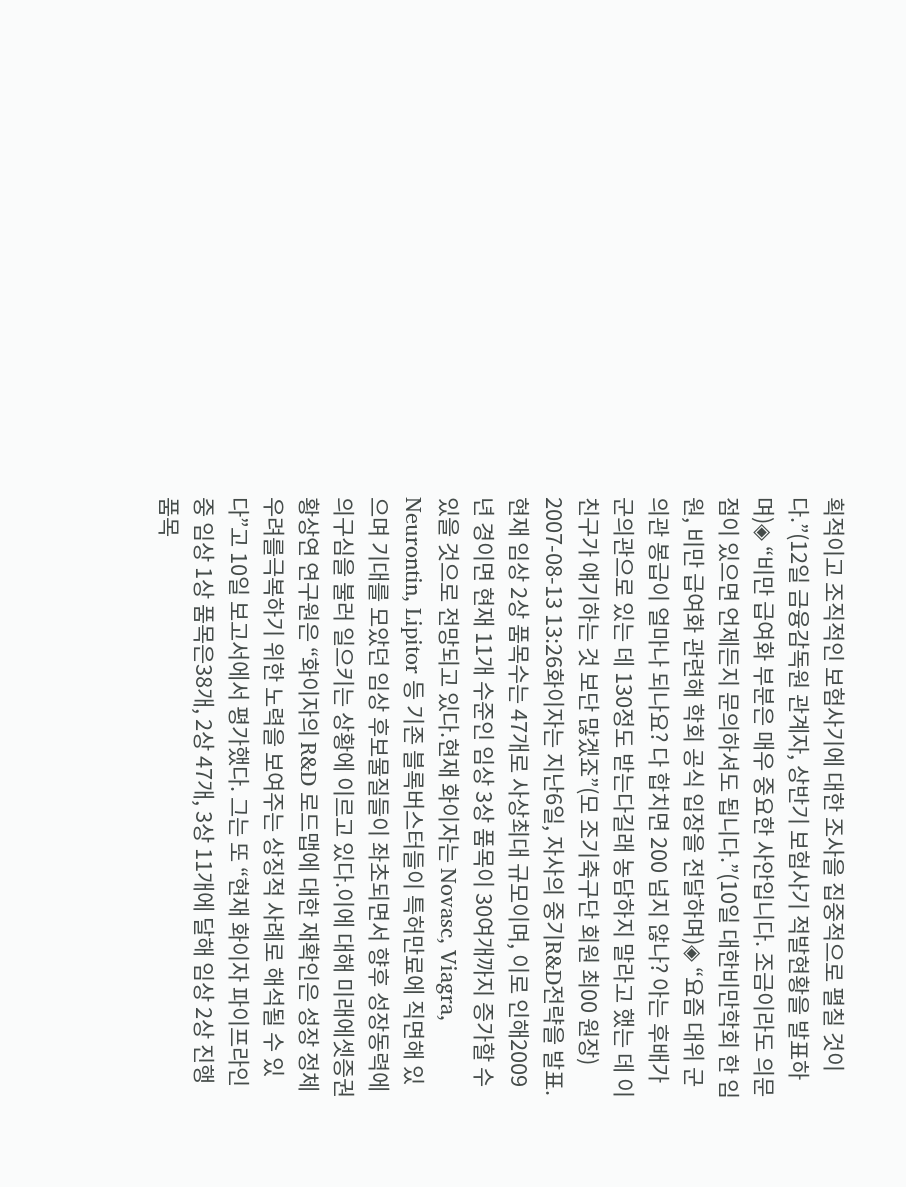획적이고 조직적인 보험사기에 대한 조사을 집중적으로 펼칠 것이다.”(12일 금융감독원 관계자, 상반기 보험사기 적발현황을 발표하며)◈ “비만 급여화 부분은 매우 중요한 사안입니다. 조금이라도 의문점이 있으면 언제든지 문의하셔도 됩니다.”(10일 대한비만학회 한 임원, 비만 급여화 관련해 학회 공식 입장을 전달하며)◈ “요즘 대위 군의관 봉급이 얼마나 되나요? 다 합치면 200 넘지 않나? 아는 후배가 군의관으로 있는 데 130정도 받는다길래 농담하지 말라고 했는 데 이 친구가 얘기하는 것 보단 많겠죠”(모 조기축구단 회원 최00 원장)
2007-08-13 13:26화이자는 지난6일, 자사의 중기R&D전략을 발표. 현재 임상 2상 품목수는 47개로 사상최대 규모이며, 이로 인해2009년 경이면 현재 11개 수준인 임상 3상 품목이 30여개까지 증가할 수 있을 것으로 전망되고 있다.현재 화이자는 Novasc, Viagra, Neurontin, Lipitor 등 기존 블록버스터들이 특허만료에 직면해 있으며 기대를 모았던 임상 후보물질들이 좌초되면서 향후 성장동력에 의구심을 불러 일으키는 상황에 이르고 있다.이에 대해 미래에셋증권 황상연 연구원은 “화이자의 R&D 로드맵에 대한 재확인은 성장 정체 우려를극복하기 위한 노력을 보여주는 상징적 사례로 해석될 수 있다”고 10일 보고서에서 평가했다. 그는 또 “현재 화이자 파이프라인 중 임상 1상 품목은38개, 2상 47개, 3상 11개에 달해 임상 2상 진행 품목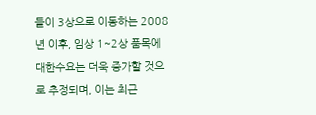들이 3상으로 이동하는 2008년 이후, 임상 1~2상 품목에 대한수요는 더욱 증가할 것으로 추정되며, 이는 최근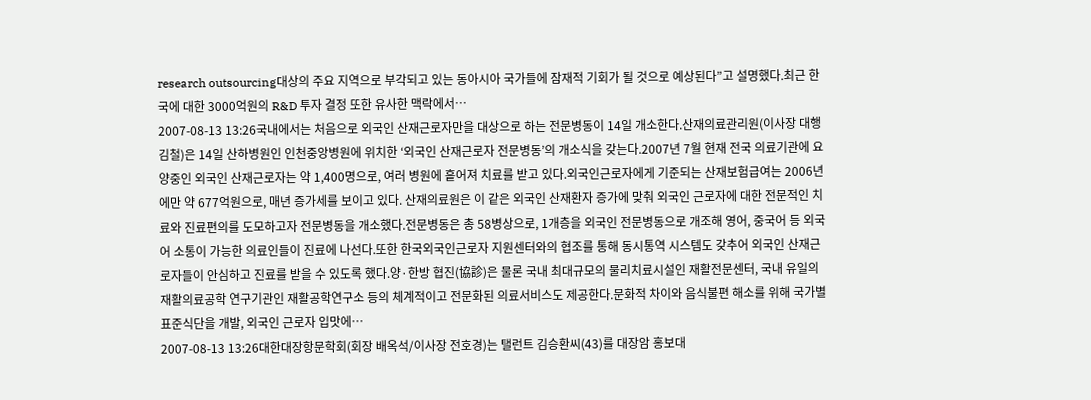research outsourcing대상의 주요 지역으로 부각되고 있는 동아시아 국가들에 잠재적 기회가 될 것으로 예상된다”고 설명했다.최근 한국에 대한 3000억원의 R&D 투자 결정 또한 유사한 맥락에서…
2007-08-13 13:26국내에서는 처음으로 외국인 산재근로자만을 대상으로 하는 전문병동이 14일 개소한다.산재의료관리원(이사장 대행 김철)은 14일 산하병원인 인천중앙병원에 위치한 ‘외국인 산재근로자 전문병동’의 개소식을 갖는다.2007년 7월 현재 전국 의료기관에 요양중인 외국인 산재근로자는 약 1,400명으로, 여러 병원에 흩어져 치료를 받고 있다.외국인근로자에게 기준되는 산재보험급여는 2006년에만 약 677억원으로, 매년 증가세를 보이고 있다. 산재의료원은 이 같은 외국인 산재환자 증가에 맞춰 외국인 근로자에 대한 전문적인 치료와 진료편의를 도모하고자 전문병동을 개소했다.전문병동은 총 58병상으로, 1개층을 외국인 전문병동으로 개조해 영어, 중국어 등 외국어 소통이 가능한 의료인들이 진료에 나선다.또한 한국외국인근로자 지원센터와의 협조를 통해 동시통역 시스템도 갖추어 외국인 산재근로자들이 안심하고 진료를 받을 수 있도록 했다.양·한방 협진(協診)은 물론 국내 최대규모의 물리치료시설인 재활전문센터, 국내 유일의 재활의료공학 연구기관인 재활공학연구소 등의 체계적이고 전문화된 의료서비스도 제공한다.문화적 차이와 음식불편 해소를 위해 국가별 표준식단을 개발, 외국인 근로자 입맛에…
2007-08-13 13:26대한대장항문학회(회장 배옥석/이사장 전호경)는 탤런트 김승환씨(43)를 대장암 홍보대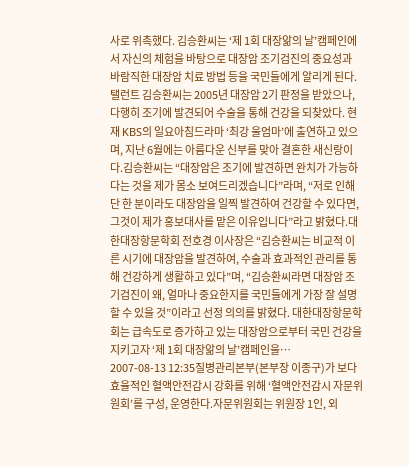사로 위촉했다. 김승환씨는 ‘제 1회 대장앎의 날’캠페인에서 자신의 체험을 바탕으로 대장암 조기검진의 중요성과 바람직한 대장암 치료 방법 등을 국민들에게 알리게 된다.탤런트 김승환씨는 2005년 대장암 2기 판정을 받았으나, 다행히 조기에 발견되어 수술을 통해 건강을 되찾았다. 현재 KBS의 일요아침드라마 ‘최강 울엄마’에 출연하고 있으며, 지난 6월에는 아름다운 신부를 맞아 결혼한 새신랑이다.김승환씨는 “대장암은 조기에 발견하면 완치가 가능하다는 것을 제가 몸소 보여드리겠습니다”라며, “저로 인해 단 한 분이라도 대장암을 일찍 발견하여 건강할 수 있다면, 그것이 제가 홍보대사를 맡은 이유입니다”라고 밝혔다.대한대장항문학회 전호경 이사장은 “김승환씨는 비교적 이른 시기에 대장암을 발견하여, 수술과 효과적인 관리를 통해 건강하게 생활하고 있다”며, “김승환씨라면 대장암 조기검진이 왜, 얼마나 중요한지를 국민들에게 가장 잘 설명할 수 있을 것”이라고 선정 의의를 밝혔다. 대한대장항문학회는 급속도로 증가하고 있는 대장암으로부터 국민 건강을 지키고자 ‘제 1회 대장앎의 날’캠페인을…
2007-08-13 12:35질병관리본부(본부장 이종구)가 보다 효율적인 혈액안전감시 강화를 위해 ‘혈액안전감시 자문위원회’를 구성, 운영한다.자문위원회는 위원장 1인, 외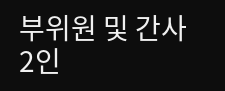부위원 및 간사 2인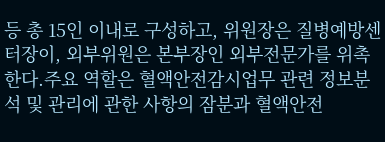등 총 15인 이내로 구성하고, 위원장은 질병예방센터장이, 외부위원은 본부장인 외부전문가를 위촉한다.주요 역할은 혈액안전감시업무 관련 정보분석 및 관리에 관한 사항의 잠분과 혈액안전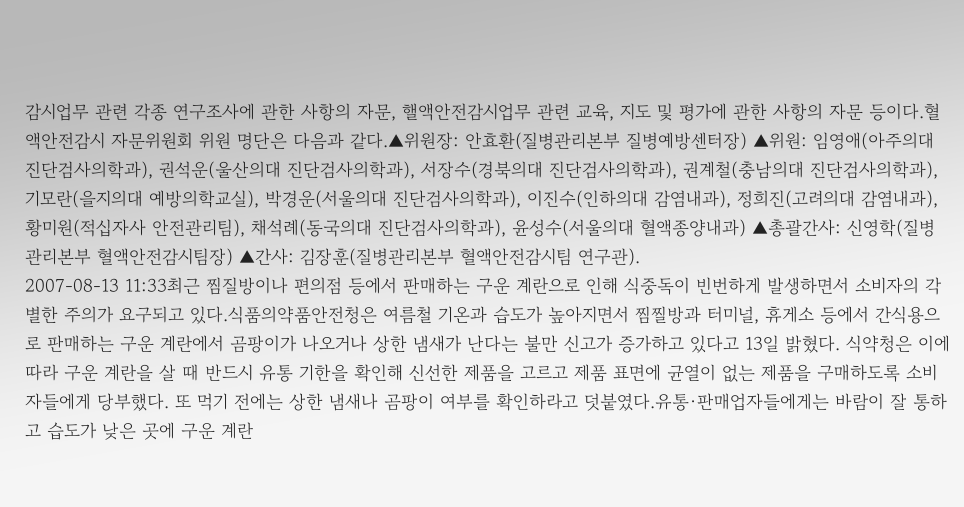감시업무 관련 각종 연구조사에 관한 사항의 자문, 핼액안전감시업무 관련 교육, 지도 및 평가에 관한 사항의 자문 등이다.혈액안전감시 자문위원회 위원 명단은 다음과 같다.▲위원장: 안효환(질병관리본부 질병예방센터장) ▲위원: 임영애(아주의대 진단검사의학과), 권석운(울산의대 진단검사의학과), 서장수(경북의대 진단검사의학과), 권계철(충남의대 진단검사의학과), 기모란(을지의대 예방의학교실), 박경운(서울의대 진단검사의학과), 이진수(인하의대 감염내과), 정희진(고려의대 감염내과), 황미원(적십자사 안전관리팀), 채석례(동국의대 진단검사의학과), 윤성수(서울의대 혈액종양내과) ▲총괄간사: 신영학(질병관리본부 혈액안전감시팀장) ▲간사: 김장훈(질병관리본부 혈액안전감시팀 연구관).
2007-08-13 11:33최근 찜질방이나 편의점 등에서 판매하는 구운 계란으로 인해 식중독이 빈번하게 발생하면서 소비자의 각별한 주의가 요구되고 있다.식품의약품안전청은 여름철 기온과 습도가 높아지면서 찜찔방과 터미널, 휴게소 등에서 간식용으로 판매하는 구운 계란에서 곰팡이가 나오거나 상한 냄새가 난다는 불만 신고가 증가하고 있다고 13일 밝혔다. 식약청은 이에 따라 구운 계란을 살 때 반드시 유통 기한을 확인해 신선한 제품을 고르고 제품 표면에 균열이 없는 제품을 구매하도록 소비자들에게 당부했다. 또 먹기 전에는 상한 냄새나 곰팡이 여부를 확인하라고 덧붙였다.유통·판매업자들에게는 바람이 잘 통하고 습도가 낮은 곳에 구운 계란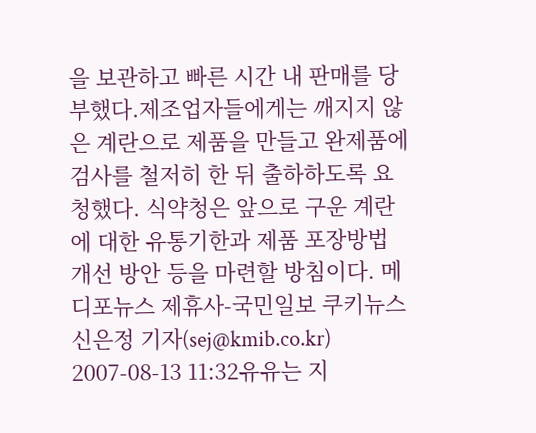을 보관하고 빠른 시간 내 판매를 당부했다.제조업자들에게는 깨지지 않은 계란으로 제품을 만들고 완제품에 검사를 철저히 한 뒤 출하하도록 요청했다. 식약청은 앞으로 구운 계란에 대한 유통기한과 제품 포장방법 개선 방안 등을 마련할 방침이다. 메디포뉴스 제휴사-국민일보 쿠키뉴스 신은정 기자(sej@kmib.co.kr)
2007-08-13 11:32유유는 지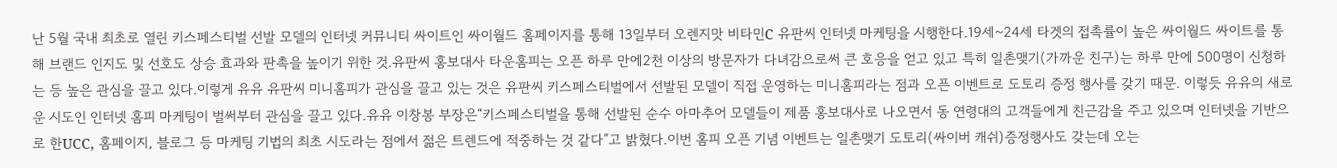난 5월 국내 최초로 열린 키스페스티벌 선발 모델의 인터넷 커뮤니티 싸이트인 싸이월드 홈페이지를 통해 13일부터 오렌지맛 비타민C 유판씨 인터넷 마케팅을 시행한다.19세~24세 타겟의 접촉률이 높은 싸이월드 싸이트를 통해 브랜드 인지도 및 선호도 상승 효과와 판촉을 높이기 위한 것.유판씨 홍보대사 타운홈피는 오픈 하루 만에2천 이상의 방문자가 다녀감으로써 큰 호응을 얻고 있고 특히 일촌맺기(가까운 친구)는 하루 만에 500명이 신청하는 등 높은 관심을 끌고 있다.이렇게 유유 유판씨 미니홈피가 관심을 끌고 있는 것은 유판씨 키스페스티벌에서 선발된 모델이 직접 운영하는 미니홈피라는 점과 오픈 이벤트로 도토리 증정 행사를 갖기 때문. 이렇듯 유유의 새로운 시도인 인터넷 홈피 마케팅이 벌써부터 관심을 끌고 있다.유유 이창봉 부장은“키스페스티벌을 통해 선발된 순수 아마추어 모델들이 제품 홍보대사로 나오면서 동 연령대의 고객들에게 친근감을 주고 있으며 인터넷을 기반으로 한UCC, 홈페이지, 블로그 등 마케팅 기법의 최초 시도라는 점에서 젊은 트렌드에 적중하는 것 같다”고 밝혔다.이번 홈피 오픈 기념 이벤트는 일촌맺기 도토리(싸이버 캐쉬)증정행사도 갖는데 오는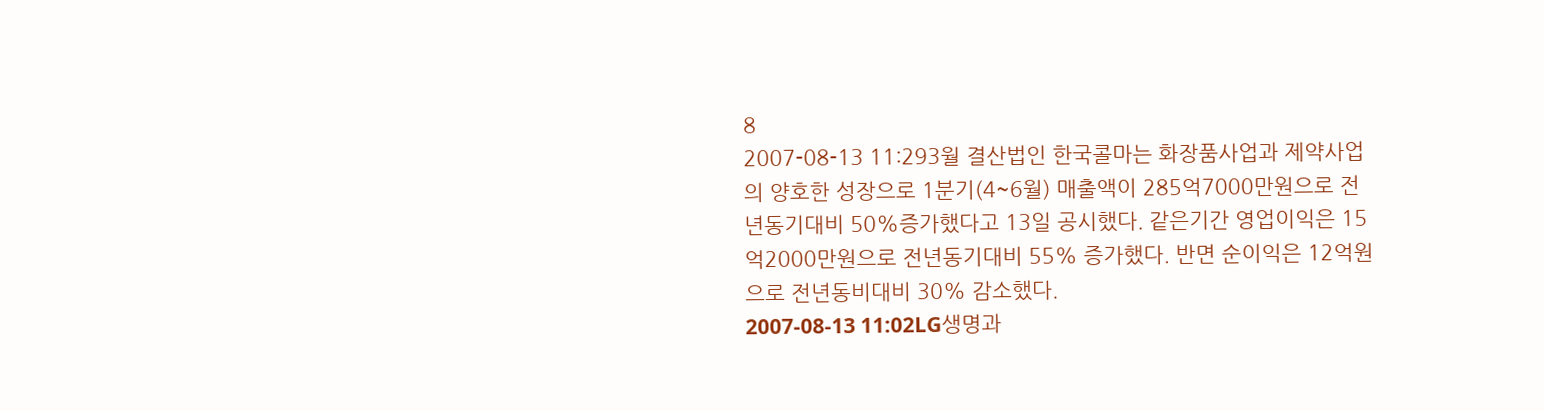8
2007-08-13 11:293월 결산법인 한국콜마는 화장품사업과 제약사업의 양호한 성장으로 1분기(4~6월) 매출액이 285억7000만원으로 전년동기대비 50%증가했다고 13일 공시했다. 같은기간 영업이익은 15억2000만원으로 전년동기대비 55% 증가했다. 반면 순이익은 12억원으로 전년동비대비 30% 감소했다.
2007-08-13 11:02LG생명과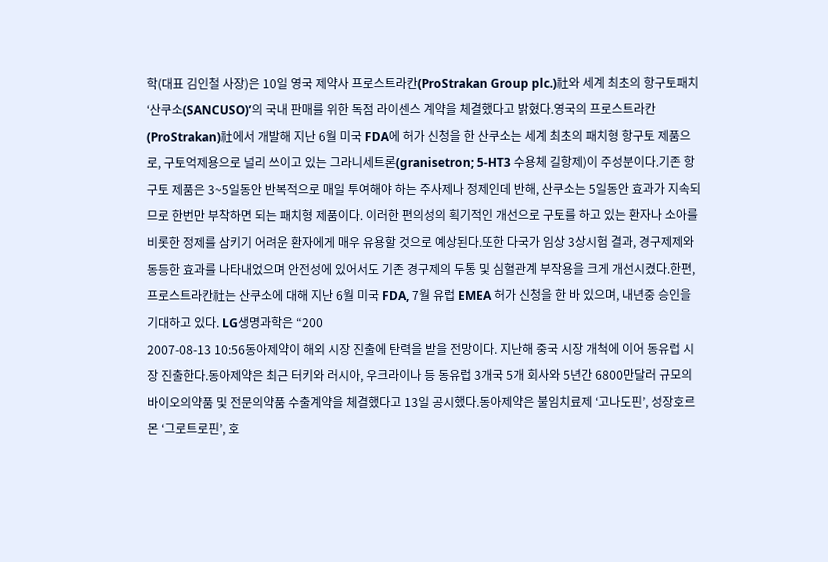학(대표 김인철 사장)은 10일 영국 제약사 프로스트라칸(ProStrakan Group plc.)社와 세계 최초의 항구토패치 ‘산쿠소(SANCUSO)’의 국내 판매를 위한 독점 라이센스 계약을 체결했다고 밝혔다.영국의 프로스트라칸(ProStrakan)社에서 개발해 지난 6월 미국 FDA에 허가 신청을 한 산쿠소는 세계 최초의 패치형 항구토 제품으로, 구토억제용으로 널리 쓰이고 있는 그라니세트론(granisetron; 5-HT3 수용체 길항제)이 주성분이다.기존 항구토 제품은 3~5일동안 반복적으로 매일 투여해야 하는 주사제나 정제인데 반해, 산쿠소는 5일동안 효과가 지속되므로 한번만 부착하면 되는 패치형 제품이다. 이러한 편의성의 획기적인 개선으로 구토를 하고 있는 환자나 소아를 비롯한 정제를 삼키기 어려운 환자에게 매우 유용할 것으로 예상된다.또한 다국가 임상 3상시험 결과, 경구제제와 동등한 효과를 나타내었으며 안전성에 있어서도 기존 경구제의 두통 및 심혈관계 부작용을 크게 개선시켰다.한편, 프로스트라칸社는 산쿠소에 대해 지난 6월 미국 FDA, 7월 유럽 EMEA 허가 신청을 한 바 있으며, 내년중 승인을 기대하고 있다. LG생명과학은 “200
2007-08-13 10:56동아제약이 해외 시장 진출에 탄력을 받을 전망이다. 지난해 중국 시장 개척에 이어 동유럽 시장 진출한다.동아제약은 최근 터키와 러시아, 우크라이나 등 동유럽 3개국 5개 회사와 5년간 6800만달러 규모의 바이오의약품 및 전문의약품 수출계약을 체결했다고 13일 공시했다.동아제약은 불임치료제 ‘고나도핀’, 성장호르몬 ‘그로트로핀’, 호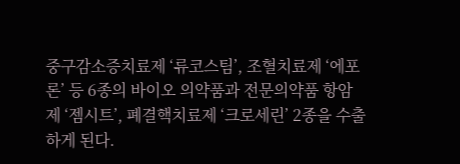중구감소증치료제 ‘류코스팀’, 조혈치료제 ‘에포론’ 등 6종의 바이오 의약품과 전문의약품 항암제 ‘젬시트’, 폐결핵치료제 ‘크로세린’ 2종을 수출하게 된다.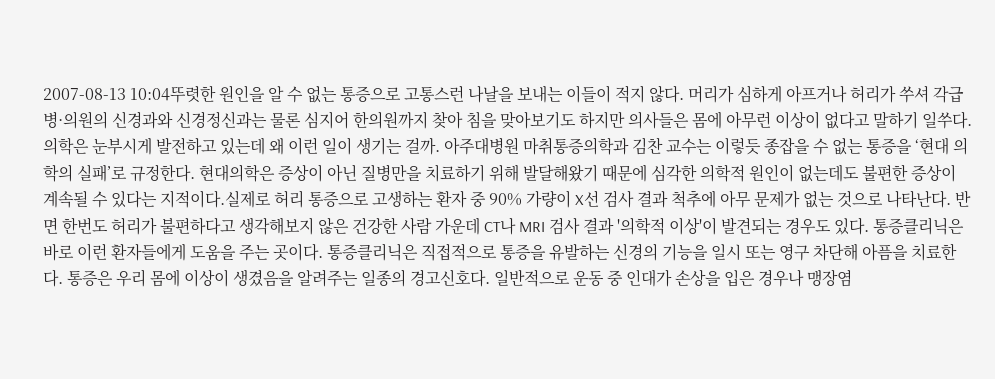2007-08-13 10:04뚜렷한 원인을 알 수 없는 통증으로 고통스런 나날을 보내는 이들이 적지 않다. 머리가 심하게 아프거나 허리가 쑤셔 각급 병·의원의 신경과와 신경정신과는 물론 심지어 한의원까지 찾아 침을 맞아보기도 하지만 의사들은 몸에 아무런 이상이 없다고 말하기 일쑤다.의학은 눈부시게 발전하고 있는데 왜 이런 일이 생기는 걸까. 아주대병원 마취통증의학과 김찬 교수는 이렇듯 종잡을 수 없는 통증을 ‘현대 의학의 실패’로 규정한다. 현대의학은 증상이 아닌 질병만을 치료하기 위해 발달해왔기 때문에 심각한 의학적 원인이 없는데도 불편한 증상이 계속될 수 있다는 지적이다.실제로 허리 통증으로 고생하는 환자 중 90% 가량이 X선 검사 결과 척추에 아무 문제가 없는 것으로 나타난다. 반면 한번도 허리가 불편하다고 생각해보지 않은 건강한 사람 가운데 CT나 MRI 검사 결과 '의학적 이상'이 발견되는 경우도 있다. 통증클리닉은 바로 이런 환자들에게 도움을 주는 곳이다. 통증클리닉은 직접적으로 통증을 유발하는 신경의 기능을 일시 또는 영구 차단해 아픔을 치료한다. 통증은 우리 몸에 이상이 생겼음을 알려주는 일종의 경고신호다. 일반적으로 운동 중 인대가 손상을 입은 경우나 맹장염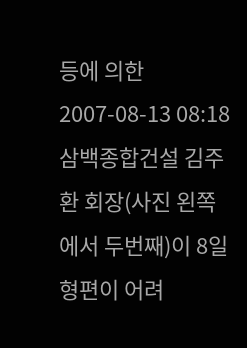등에 의한
2007-08-13 08:18
삼백종합건설 김주환 회장(사진 왼쪽에서 두번째)이 8일 형편이 어려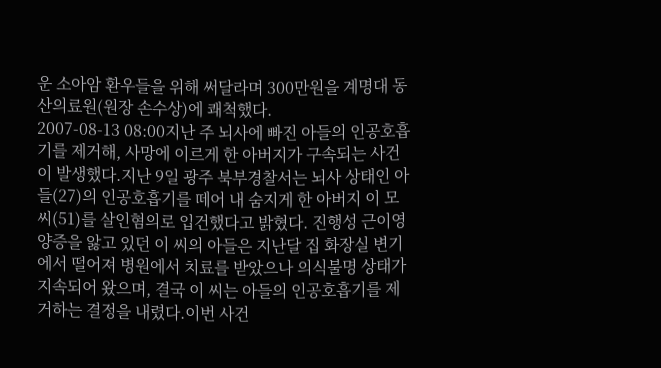운 소아암 환우들을 위해 써달라며 300만원을 계명대 동산의료원(원장 손수상)에 쾌척했다.
2007-08-13 08:00지난 주 뇌사에 빠진 아들의 인공호흡기를 제거해, 사망에 이르게 한 아버지가 구속되는 사건이 발생했다.지난 9일 광주 북부경찰서는 뇌사 상태인 아들(27)의 인공호흡기를 떼어 내 숨지게 한 아버지 이 모씨(51)를 살인혐의로 입건했다고 밝혔다. 진행성 근이영양증을 앓고 있던 이 씨의 아들은 지난달 집 화장실 변기에서 떨어져 병원에서 치료를 받았으나 의식불명 상태가 지속되어 왔으며, 결국 이 씨는 아들의 인공호흡기를 제거하는 결정을 내렸다.이번 사건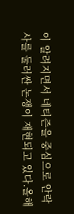이 알려지면서 네티즌을 중심으로 안락사를 둘러싼 논쟁이 재현되고 있다.올해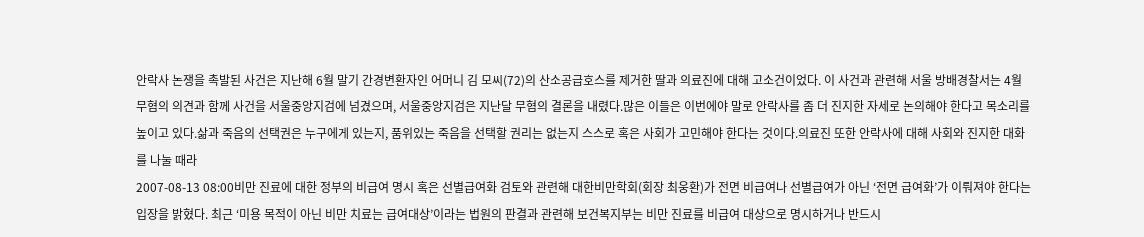안락사 논쟁을 촉발된 사건은 지난해 6월 말기 간경변환자인 어머니 김 모씨(72)의 산소공급호스를 제거한 딸과 의료진에 대해 고소건이었다. 이 사건과 관련해 서울 방배경찰서는 4월 무혐의 의견과 함께 사건을 서울중앙지검에 넘겼으며, 서울중앙지검은 지난달 무혐의 결론을 내렸다.많은 이들은 이번에야 말로 안락사를 좀 더 진지한 자세로 논의해야 한다고 목소리를 높이고 있다.삶과 죽음의 선택권은 누구에게 있는지, 품위있는 죽음을 선택할 권리는 없는지 스스로 혹은 사회가 고민해야 한다는 것이다.의료진 또한 안락사에 대해 사회와 진지한 대화를 나눌 때라
2007-08-13 08:00비만 진료에 대한 정부의 비급여 명시 혹은 선별급여화 검토와 관련해 대한비만학회(회장 최웅환)가 전면 비급여나 선별급여가 아닌 ‘전면 급여화’가 이뤄져야 한다는 입장을 밝혔다. 최근 ‘미용 목적이 아닌 비만 치료는 급여대상’이라는 법원의 판결과 관련해 보건복지부는 비만 진료를 비급여 대상으로 명시하거나 반드시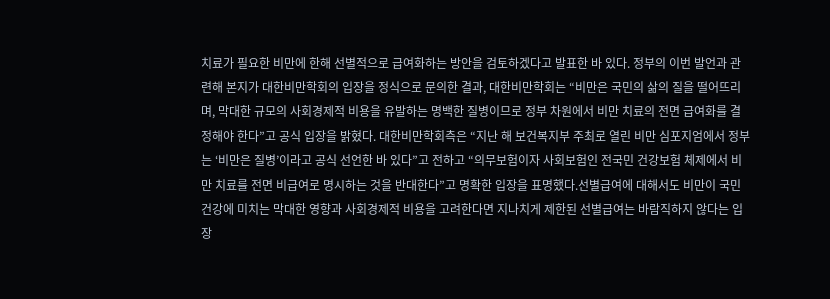치료가 필요한 비만에 한해 선별적으로 급여화하는 방안을 검토하겠다고 발표한 바 있다. 정부의 이번 발언과 관련해 본지가 대한비만학회의 입장을 정식으로 문의한 결과, 대한비만학회는 “비만은 국민의 삶의 질을 떨어뜨리며, 막대한 규모의 사회경제적 비용을 유발하는 명백한 질병이므로 정부 차원에서 비만 치료의 전면 급여화를 결정해야 한다”고 공식 입장을 밝혔다. 대한비만학회측은 “지난 해 보건복지부 주최로 열린 비만 심포지엄에서 정부는 ‘비만은 질병’이라고 공식 선언한 바 있다”고 전하고 “의무보험이자 사회보험인 전국민 건강보험 체제에서 비만 치료를 전면 비급여로 명시하는 것을 반대한다”고 명확한 입장을 표명했다.선별급여에 대해서도 비만이 국민 건강에 미치는 막대한 영향과 사회경제적 비용을 고려한다면 지나치게 제한된 선별급여는 바람직하지 않다는 입장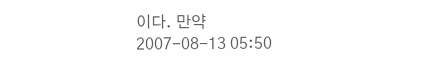이다. 만약
2007-08-13 05:50